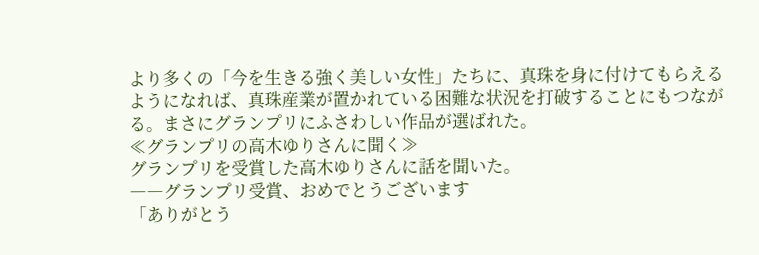より多くの「今を生きる強く美しい女性」たちに、真珠を身に付けてもらえるようになれば、真珠産業が置かれている困難な状況を打破することにもつながる。まさにグランプリにふさわしい作品が選ばれた。
≪グランプリの高木ゆりさんに聞く≫
グランプリを受賞した高木ゆりさんに話を聞いた。
――グランプリ受賞、おめでとうございます
「ありがとう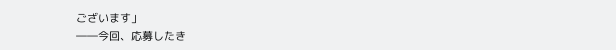ございます」
――今回、応募したき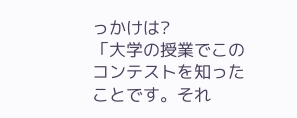っかけは?
「大学の授業でこのコンテストを知ったことです。それ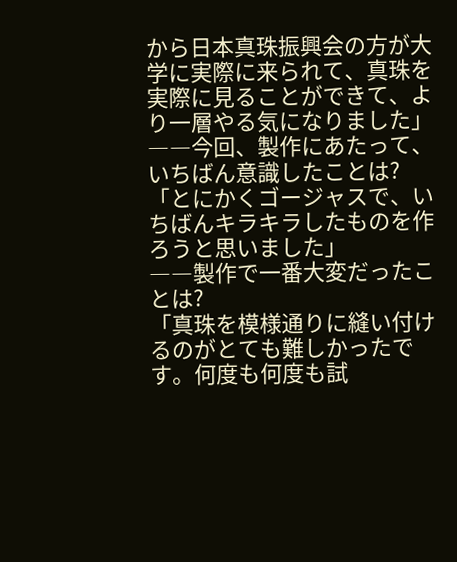から日本真珠振興会の方が大学に実際に来られて、真珠を実際に見ることができて、より一層やる気になりました」
――今回、製作にあたって、いちばん意識したことは?
「とにかくゴージャスで、いちばんキラキラしたものを作ろうと思いました」
――製作で一番大変だったことは?
「真珠を模様通りに縫い付けるのがとても難しかったです。何度も何度も試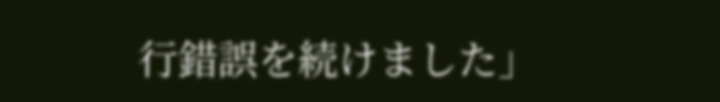行錯誤を続けました」